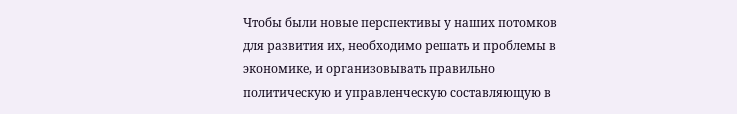Чтобы были новые перспективы у наших потомков для развития их, необходимо решать и проблемы в экономике, и организовывать правильно политическую и управленческую составляющую в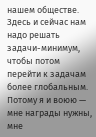нашем обществе. Здесь и сейчас нам надо решать задачи-минимум, чтобы потом перейти к задачам более глобальным. Потому я и воюю — мне награды нужны, мне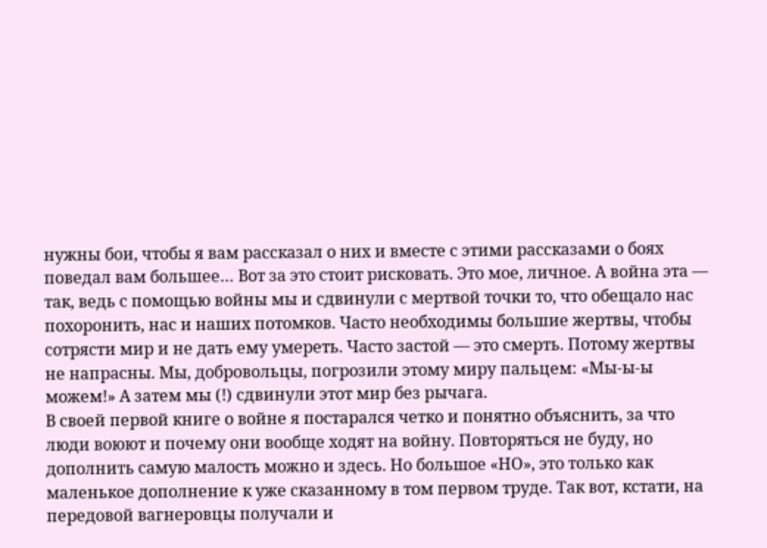нужны бои, чтобы я вам рассказал о них и вместе с этими рассказами о боях поведал вам большее… Вот за это стоит рисковать. Это мое, личное. А война эта — так, ведь с помощью войны мы и сдвинули с мертвой точки то, что обещало нас похоронить, нас и наших потомков. Часто необходимы большие жертвы, чтобы сотрясти мир и не дать ему умереть. Часто застой — это смерть. Потому жертвы не напрасны. Мы, добровольцы, погрозили этому миру пальцем: «Мы-ы-ы можем!» А затем мы (!) сдвинули этот мир без рычага.
В своей первой книге о войне я постарался четко и понятно объяснить, за что люди воюют и почему они вообще ходят на войну. Повторяться не буду, но дополнить самую малость можно и здесь. Но большое «НО», это только как маленькое дополнение к уже сказанному в том первом труде. Так вот, кстати, на передовой вагнеровцы получали и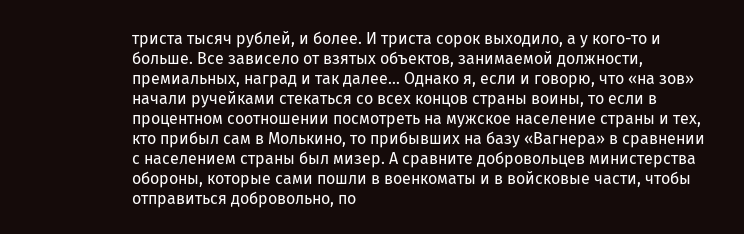триста тысяч рублей, и более. И триста сорок выходило, а у кого-то и больше. Все зависело от взятых объектов, занимаемой должности, премиальных, наград и так далее… Однако я, если и говорю, что «на зов» начали ручейками стекаться со всех концов страны воины, то если в процентном соотношении посмотреть на мужское население страны и тех, кто прибыл сам в Молькино, то прибывших на базу «Вагнера» в сравнении с населением страны был мизер. А сравните добровольцев министерства обороны, которые сами пошли в военкоматы и в войсковые части, чтобы отправиться добровольно, по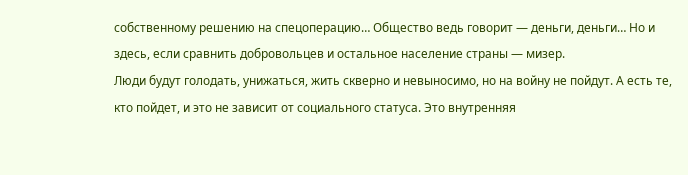собственному решению на спецоперацию… Общество ведь говорит — деньги, деньги… Но и здесь, если сравнить добровольцев и остальное население страны — мизер.
Люди будут голодать, унижаться, жить скверно и невыносимо, но на войну не пойдут. А есть те, кто пойдет, и это не зависит от социального статуса. Это внутренняя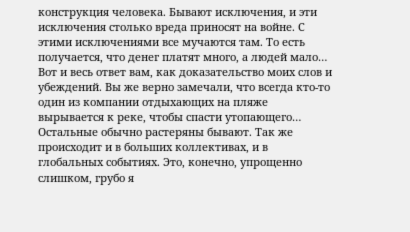конструкция человека. Бывают исключения, и эти исключения столько вреда приносят на войне. С этими исключениями все мучаются там. То есть получается, что денег платят много, а людей мало… Вот и весь ответ вам, как доказательство моих слов и убеждений. Вы же верно замечали, что всегда кто-то один из компании отдыхающих на пляже вырывается к реке, чтобы спасти утопающего… Остальные обычно растеряны бывают. Так же происходит и в больших коллективах, и в глобальных событиях. Это, конечно, упрощенно слишком, грубо я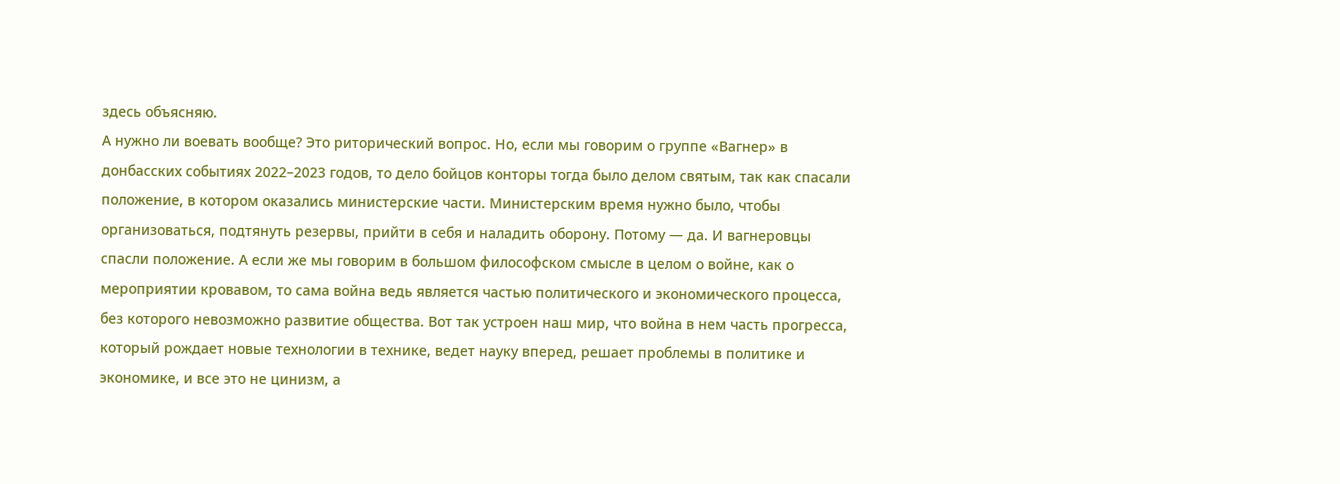здесь объясняю.
А нужно ли воевать вообще? Это риторический вопрос. Но, если мы говорим о группе «Вагнер» в донбасских событиях 2022–2023 годов, то дело бойцов конторы тогда было делом святым, так как спасали положение, в котором оказались министерские части. Министерским время нужно было, чтобы организоваться, подтянуть резервы, прийти в себя и наладить оборону. Потому — да. И вагнеровцы спасли положение. А если же мы говорим в большом философском смысле в целом о войне, как о мероприятии кровавом, то сама война ведь является частью политического и экономического процесса, без которого невозможно развитие общества. Вот так устроен наш мир, что война в нем часть прогресса, который рождает новые технологии в технике, ведет науку вперед, решает проблемы в политике и экономике, и все это не цинизм, а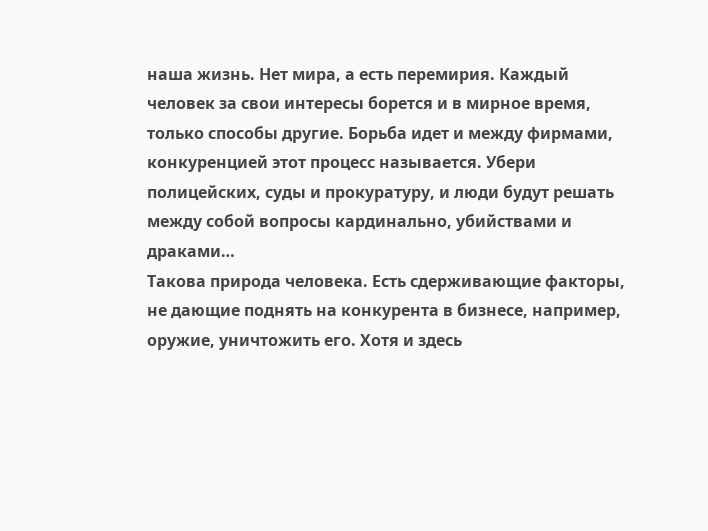наша жизнь. Нет мира, а есть перемирия. Каждый человек за свои интересы борется и в мирное время, только способы другие. Борьба идет и между фирмами, конкуренцией этот процесс называется. Убери полицейских, суды и прокуратуру, и люди будут решать между собой вопросы кардинально, убийствами и драками…
Такова природа человека. Есть сдерживающие факторы, не дающие поднять на конкурента в бизнесе, например, оружие, уничтожить его. Хотя и здесь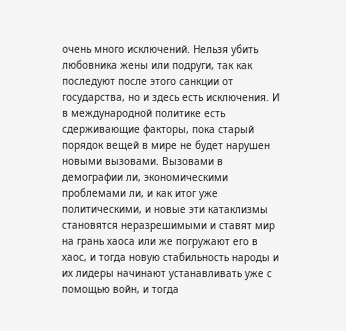очень много исключений. Нельзя убить любовника жены или подруги, так как последуют после этого санкции от государства, но и здесь есть исключения. И в международной политике есть сдерживающие факторы, пока старый порядок вещей в мире не будет нарушен новыми вызовами. Вызовами в демографии ли, экономическими проблемами ли, и как итог уже политическими, и новые эти катаклизмы становятся неразрешимыми и ставят мир на грань хаоса или же погружают его в хаос, и тогда новую стабильность народы и их лидеры начинают устанавливать уже с помощью войн, и тогда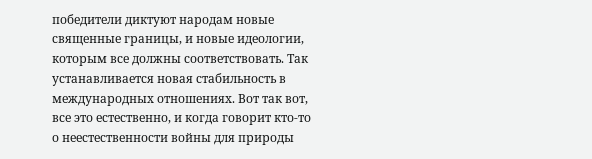победители диктуют народам новые священные границы, и новые идеологии, которым все должны соответствовать. Так устанавливается новая стабильность в международных отношениях. Вот так вот, все это естественно, и когда говорит кто-то о неестественности войны для природы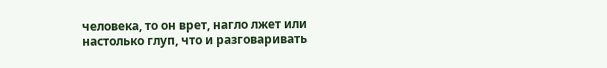человека, то он врет, нагло лжет или настолько глуп, что и разговаривать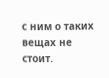с ним о таких вещах не стоит.